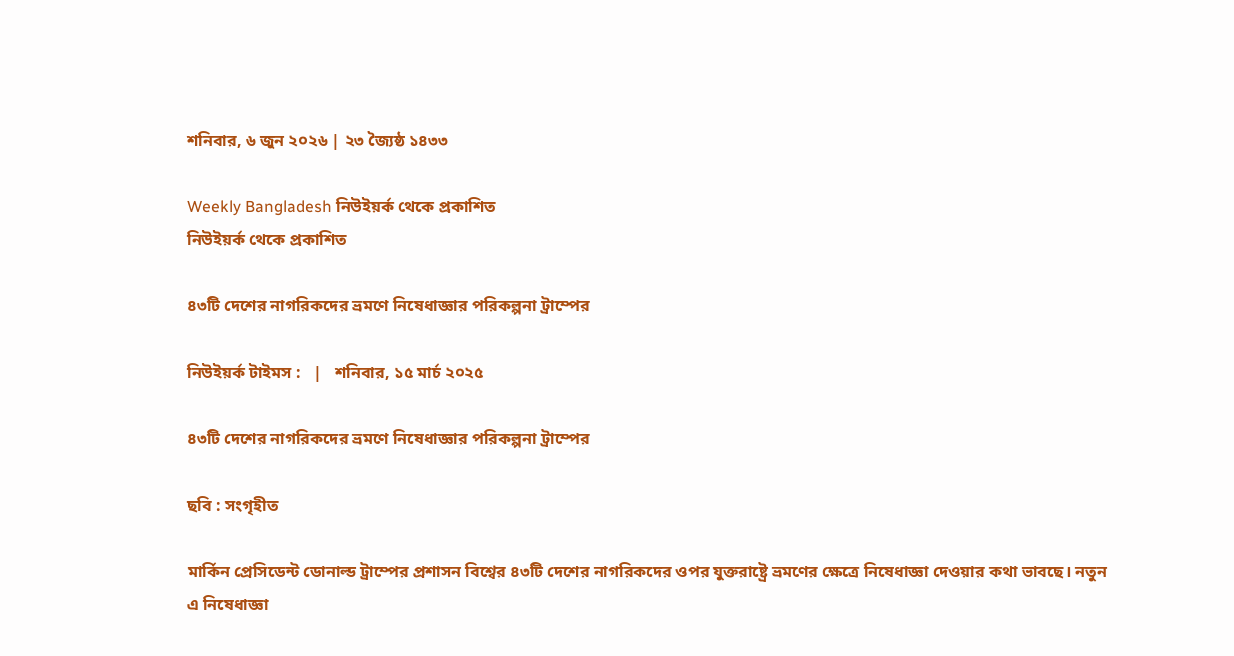শনিবার, ৬ জুন ২০২৬ | ২৩ জ্যৈষ্ঠ ১৪৩৩

Weekly Bangladesh নিউইয়র্ক থেকে প্রকাশিত
নিউইয়র্ক থেকে প্রকাশিত

৪৩টি দেশের নাগরিকদের ভ্রমণে নিষেধাজ্ঞার পরিকল্পনা ট্রাম্পের

নিউইয়র্ক টাইমস :   |   শনিবার, ১৫ মার্চ ২০২৫

৪৩টি দেশের নাগরিকদের ভ্রমণে নিষেধাজ্ঞার পরিকল্পনা ট্রাম্পের

ছবি : সংগৃহীত

মার্কিন প্রেসিডেন্ট ডোনাল্ড ট্রাম্পের প্রশাসন বিশ্বের ৪৩টি দেশের নাগরিকদের ওপর যুক্তরাষ্ট্রে ভ্রমণের ক্ষেত্রে নিষেধাজ্ঞা দেওয়ার কথা ভাবছে। নতুন এ নিষেধাজ্ঞা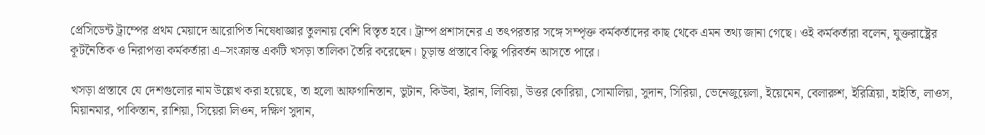প্রেসিডেন্ট ট্রাম্পের প্রথম মেয়াদে আরোপিত নিষেধাজ্ঞার তুলনায় বেশি বিস্তৃত হবে। ট্রাম্প প্রশাসনের এ তৎপরতার সঙ্গে সম্পৃক্ত কর্মকর্তাদের কাছ থেকে এমন তথ্য জানা গেছে। ওই কর্মকর্তারা বলেন, যুক্তরাষ্ট্রের কূটনৈতিক ও নিরাপত্তা কর্মকর্তারা এ–সংক্রান্ত একটি খসড়া তালিকা তৈরি করেছেন। চূড়ান্ত প্রস্তাবে কিছু পরিবর্তন আসতে পারে।

খসড়া প্রস্তাবে যে দেশগুলোর নাম উল্লেখ করা হয়েছে, তা হলো আফগানিস্তান, ভুটান, কিউবা, ইরান, লিবিয়া, উত্তর কোরিয়া, সোমালিয়া, সুদান, সিরিয়া, ভেনেজুয়েলা, ইয়েমেন, বেলারুশ, ইরিত্রিয়া, হাইতি, লাওস, মিয়ানমার, পাকিস্তান, রাশিয়া, সিয়েরা লিওন, দক্ষিণ সুদান,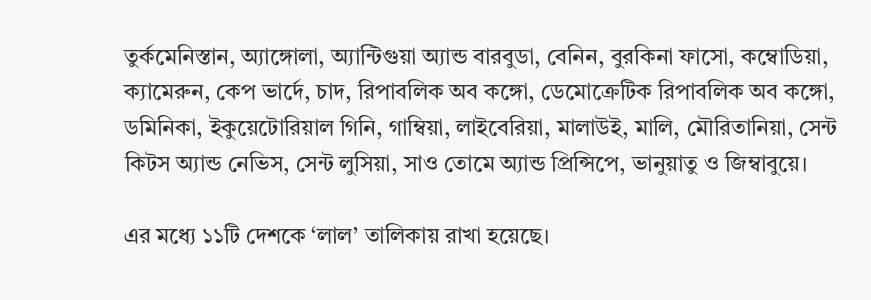তুর্কমেনিস্তান, অ্যাঙ্গোলা, অ্যান্টিগুয়া অ্যান্ড বারবুডা, বেনিন, বুরকিনা ফাসো, কম্বোডিয়া, ক্যামেরুন, কেপ ভার্দে, চাদ, রিপাবলিক অব কঙ্গো, ডেমোক্রেটিক রিপাবলিক অব কঙ্গো, ডমিনিকা, ইকুয়েটোরিয়াল গিনি, গাম্বিয়া, লাইবেরিয়া, মালাউই, মালি, মৌরিতানিয়া, সেন্ট কিটস অ্যান্ড নেভিস, সেন্ট লুসিয়া, সাও তোমে অ্যান্ড প্রিন্সিপে, ভানুয়াতু ও জিম্বাবুয়ে।

এর মধ্যে ১১টি দেশকে ‘লাল’ তালিকায় রাখা হয়েছে।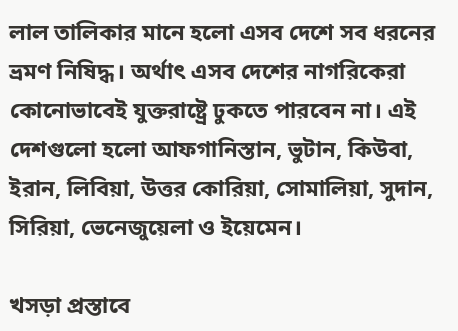লাল তালিকার মানে হলো এসব দেশে সব ধরনের ভ্রমণ নিষিদ্ধ। অর্থাৎ এসব দেশের নাগরিকেরা কোনোভাবেই যুক্তরাষ্ট্রে ঢুকতে পারবেন না। এই দেশগুলো হলো আফগানিস্তান, ভুটান, কিউবা, ইরান, লিবিয়া, উত্তর কোরিয়া, সোমালিয়া, সুদান, সিরিয়া, ভেনেজুয়েলা ও ইয়েমেন।

খসড়া প্রস্তাবে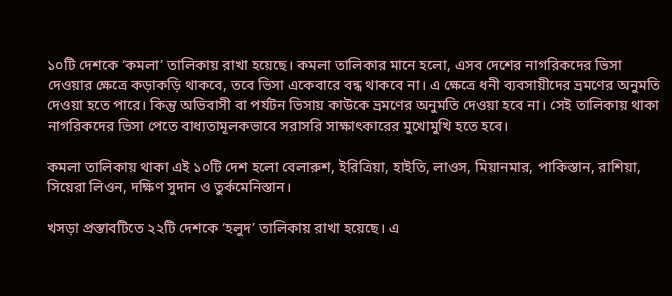১০টি দেশকে ‘কমলা’ তালিকায় রাখা হয়েছে। কমলা তালিকার মানে হলো, এসব দেশের নাগরিকদের ভিসা দেওয়ার ক্ষেত্রে কড়াকড়ি থাকবে, তবে ভিসা একেবারে বন্ধ থাকবে না। এ ক্ষেত্রে ধনী ব্যবসায়ীদের ভ্রমণের অনুমতি দেওয়া হতে পারে। কিন্তু অভিবাসী বা পর্যটন ভিসায় কাউকে ভ্রমণের অনুমতি দেওয়া হবে না। সেই তালিকায় থাকা নাগরিকদের ভিসা পেতে বাধ্যতামূলকভাবে সরাসরি সাক্ষাৎকারের মুখোমুখি হতে হবে।

কমলা তালিকায় থাকা এই ১০টি দেশ হলো বেলারুশ, ইরিত্রিয়া, হাইতি, লাওস, মিয়ানমার, পাকিস্তান, রাশিয়া, সিয়েরা লিওন, দক্ষিণ সুদান ও তুর্কমেনিস্তান।

খসড়া প্রস্তাবটিতে ২২টি দেশকে ‘হলুদ’ তালিকায় রাখা হয়েছে। এ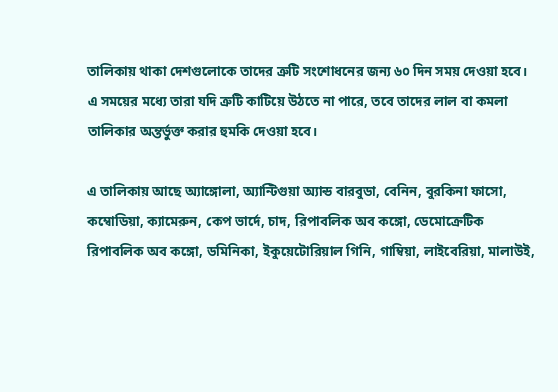তালিকায় থাকা দেশগুলোকে তাদের ত্রুটি সংশোধনের জন্য ৬০ দিন সময় দেওয়া হবে। এ সময়ের মধ্যে তারা যদি ত্রুটি কাটিয়ে উঠতে না পারে, তবে তাদের লাল বা কমলা তালিকার অন্তর্ভুক্ত করার হুমকি দেওয়া হবে।

এ তালিকায় আছে অ্যাঙ্গোলা, অ্যান্টিগুয়া অ্যান্ড বারবুডা, বেনিন, বুরকিনা ফাসো, কম্বোডিয়া, ক্যামেরুন, কেপ ভার্দে, চাদ, রিপাবলিক অব কঙ্গো, ডেমোক্রেটিক রিপাবলিক অব কঙ্গো, ডমিনিকা, ইকুয়েটোরিয়াল গিনি, গাম্বিয়া, লাইবেরিয়া, মালাউই,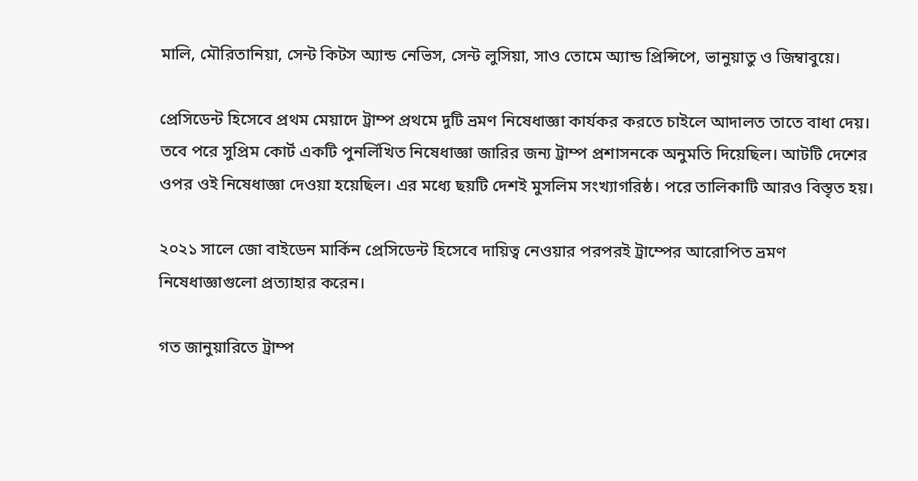মালি, মৌরিতানিয়া, সেন্ট কিটস অ্যান্ড নেভিস, সেন্ট লুসিয়া, সাও তোমে অ্যান্ড প্রিন্সিপে, ভানুয়াতু ও জিম্বাবুয়ে।

প্রেসিডেন্ট হিসেবে প্রথম মেয়াদে ট্রাম্প প্রথমে দুটি ভ্রমণ নিষেধাজ্ঞা কার্যকর করতে চাইলে আদালত তাতে বাধা দেয়। তবে পরে সুপ্রিম কোর্ট একটি পুনর্লিখিত নিষেধাজ্ঞা জারির জন্য ট্রাম্প প্রশাসনকে অনুমতি দিয়েছিল। আটটি দেশের ওপর ওই নিষেধাজ্ঞা দেওয়া হয়েছিল। এর মধ্যে ছয়টি দেশই মুসলিম সংখ্যাগরিষ্ঠ। পরে তালিকাটি আরও বিস্তৃত হয়।

২০২১ সালে জো বাইডেন মার্কিন প্রেসিডেন্ট হিসেবে দায়িত্ব নেওয়ার পরপরই ট্রাম্পের আরোপিত ভ্রমণ নিষেধাজ্ঞাগুলো প্রত্যাহার করেন।

গত জানুয়ারিতে ট্রাম্প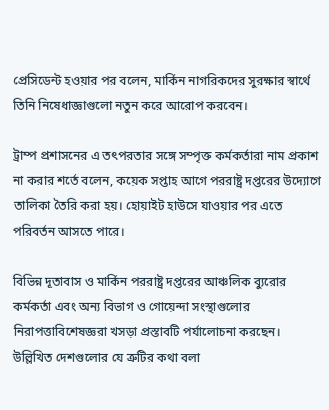প্রেসিডেন্ট হওয়ার পর বলেন, মার্কিন নাগরিকদের সুরক্ষার স্বার্থে তিনি নিষেধাজ্ঞাগুলো নতুন করে আরোপ করবেন।

ট্রাম্প প্রশাসনের এ তৎপরতার সঙ্গে সম্পৃক্ত কর্মকর্তারা নাম প্রকাশ না করার শর্তে বলেন, কয়েক সপ্তাহ আগে পররাষ্ট্র দপ্তরের উদ্যোগে তালিকা তৈরি করা হয়। হোয়াইট হাউসে যাওয়ার পর এতে পরিবর্তন আসতে পারে।

বিভিন্ন দূতাবাস ও মার্কিন পররাষ্ট্র দপ্তরের আঞ্চলিক ব্যুরোর কর্মকর্তা এবং অন্য বিভাগ ও গোয়েন্দা সংস্থাগুলোর নিরাপত্তাবিশেষজ্ঞরা খসড়া প্রস্তাবটি পর্যালোচনা করছেন। উল্লিখিত দেশগুলোর যে ত্রুটির কথা বলা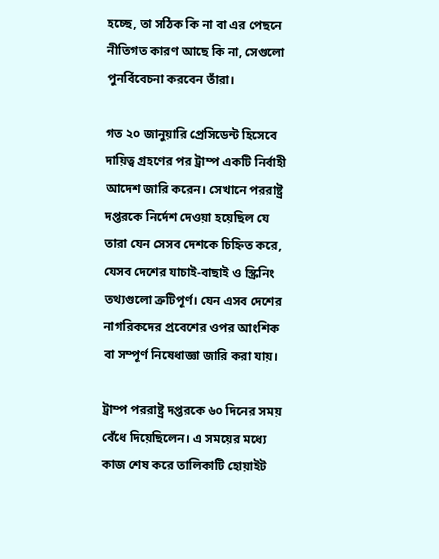হচ্ছে, তা সঠিক কি না বা এর পেছনে নীতিগত কারণ আছে কি না, সেগুলো পুনর্বিবেচনা করবেন তাঁরা।

গত ২০ জানুয়ারি প্রেসিডেন্ট হিসেবে দায়িত্ব গ্রহণের পর ট্রাম্প একটি নির্বাহী আদেশ জারি করেন। সেখানে পররাষ্ট্র দপ্তরকে নির্দেশ দেওয়া হয়েছিল যে তারা যেন সেসব দেশকে চিহ্নিত করে, যেসব দেশের যাচাই-বাছাই ও স্ক্রিনিং তথ্যগুলো ত্রুটিপূর্ণ। যেন এসব দেশের নাগরিকদের প্রবেশের ওপর আংশিক বা সম্পূর্ণ নিষেধাজ্ঞা জারি করা যায়।

ট্রাম্প পররাষ্ট্র দপ্তরকে ৬০ দিনের সময় বেঁধে দিয়েছিলেন। এ সময়ের মধ্যে কাজ শেষ করে তালিকাটি হোয়াইট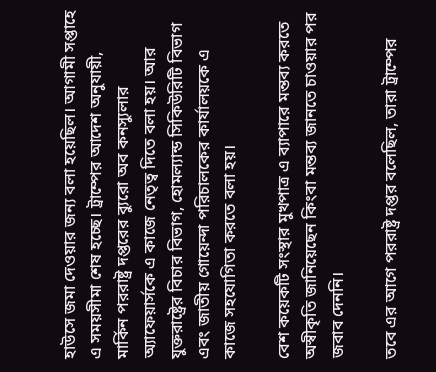হাউসে জমা দেওয়ার জন্য বলা হয়েছিল। আগামী সপ্তাহে এ সময়সীমা শেষ হচ্ছে। ট্রাম্পের আদেশ অনুযায়ী, মার্কিন পররাষ্ট্র দপ্তরের ব্যুরো অব কনস্যুলার অ্যাফেয়ার্সকে এ কাজে নেতৃত্ব দিতে বলা হয়। আর যুক্তরাষ্ট্রের বিচার বিভাগ, হোমল্যান্ড সিকিউরিটি বিভাগ এবং জাতীয় গোয়েন্দা পরিচালকের কার্যালয়কে এ কাজে সহযোগিতা করতে বলা হয়।

বেশ কয়েকটি সংস্থার মুখপাত্র এ ব্যাপারে মন্তব্য করতে অস্বীকৃতি জানিয়েছেন কিংবা মন্তব্য জানতে চাওয়ার পর জবাব দেননি।

তবে এর আগে পররাষ্ট্র দপ্তর বলেছিল, তারা ট্রাম্পের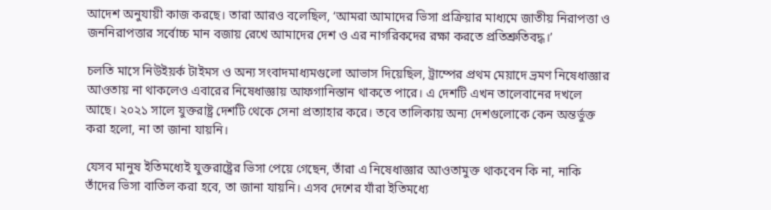আদেশ অনুযায়ী কাজ করছে। তারা আরও বলেছিল, ‘আমরা আমাদের ভিসা প্রক্রিয়ার মাধ্যমে জাতীয় নিরাপত্তা ও জননিরাপত্তার সর্বোচ্চ মান বজায় রেখে আমাদের দেশ ও এর নাগরিকদের রক্ষা করতে প্রতিশ্রুতিবদ্ধ।’

চলতি মাসে নিউইয়র্ক টাইমস ও অন্য সংবাদমাধ্যমগুলো আভাস দিয়েছিল, ট্রাম্পের প্রথম মেয়াদে ভ্রমণ নিষেধাজ্ঞার আওতায় না থাকলেও এবারের নিষেধাজ্ঞায় আফগানিস্তান থাকতে পারে। এ দেশটি এখন তালেবানের দখলে আছে। ২০২১ সালে যুক্তরাষ্ট্র দেশটি থেকে সেনা প্রত্যাহার করে। তবে তালিকায় অন্য দেশগুলোকে কেন অন্তর্ভুক্ত করা হলো, না তা জানা যায়নি।

যেসব মানুষ ইতিমধ্যেই যুক্তরাষ্ট্রের ভিসা পেয়ে গেছেন, তাঁরা এ নিষেধাজ্ঞার আওতামুক্ত থাকবেন কি না, নাকি তাঁদের ভিসা বাতিল করা হবে, তা জানা যায়নি। এসব দেশের যাঁরা ইতিমধ্যে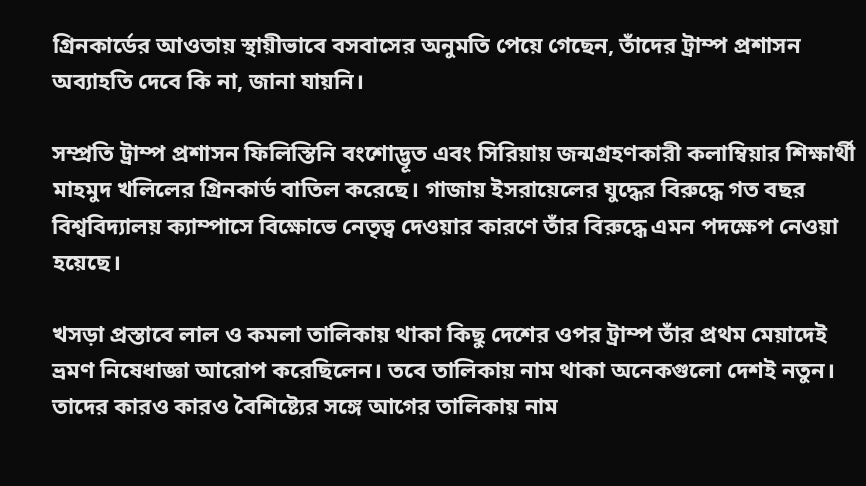গ্রিনকার্ডের আওতায় স্থায়ীভাবে বসবাসের অনুমতি পেয়ে গেছেন, তাঁদের ট্রাম্প প্রশাসন অব্যাহতি দেবে কি না, জানা যায়নি।

সম্প্রতি ট্রাম্প প্রশাসন ফিলিস্তিনি বংশোদ্ভূত এবং সিরিয়ায় জন্মগ্রহণকারী কলাম্বিয়ার শিক্ষার্থী মাহমুদ খলিলের গ্রিনকার্ড বাতিল করেছে। গাজায় ইসরায়েলের যুদ্ধের বিরুদ্ধে গত বছর বিশ্ববিদ্যালয় ক্যাম্পাসে বিক্ষোভে নেতৃত্ব দেওয়ার কারণে তাঁর বিরুদ্ধে এমন পদক্ষেপ নেওয়া হয়েছে।

খসড়া প্রস্তাবে লাল ও কমলা তালিকায় থাকা কিছু দেশের ওপর ট্রাম্প তাঁর প্রথম মেয়াদেই ভ্রমণ নিষেধাজ্ঞা আরোপ করেছিলেন। তবে তালিকায় নাম থাকা অনেকগুলো দেশই নতুন। তাদের কারও কারও বৈশিষ্ট্যের সঙ্গে আগের তালিকায় নাম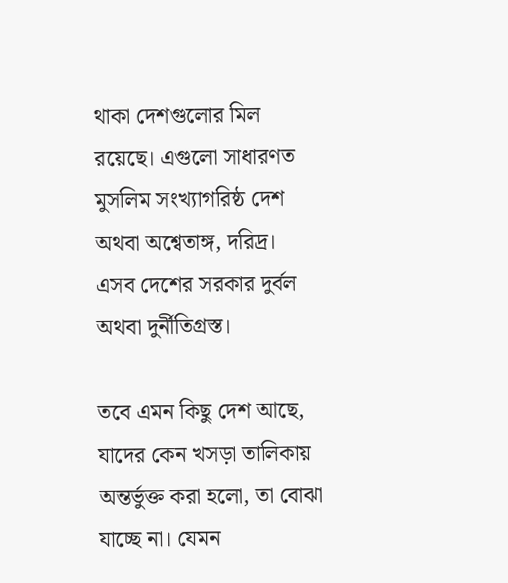থাকা দেশগুলোর মিল রয়েছে। এগুলো সাধারণত মুসলিম সংখ্যাগরিষ্ঠ দেশ অথবা অশ্বেতাঙ্গ, দরিদ্র। এসব দেশের সরকার দুর্বল অথবা দুর্নীতিগ্রস্ত।

তবে এমন কিছু দেশ আছে, যাদের কেন খসড়া তালিকায় অন্তর্ভুক্ত করা হলো, তা বোঝা যাচ্ছে না। যেমন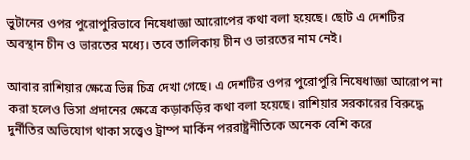ভুটানের ওপর পুরোপুরিভাবে নিষেধাজ্ঞা আরোপের কথা বলা হয়েছে। ছোট এ দেশটির অবস্থান চীন ও ভারতের মধ্যে। তবে তালিকায় চীন ও ভারতের নাম নেই।

আবার রাশিয়ার ক্ষেত্রে ভিন্ন চিত্র দেখা গেছে। এ দেশটির ওপর পুরোপুরি নিষেধাজ্ঞা আরোপ না করা হলেও ভিসা প্রদানের ক্ষেত্রে কড়াকড়ির কথা বলা হয়েছে। রাশিয়ার সরকারের বিরুদ্ধে দুর্নীতির অভিযোগ থাকা সত্ত্বেও ট্রাম্প মার্কিন পররাষ্ট্রনীতিকে অনেক বেশি করে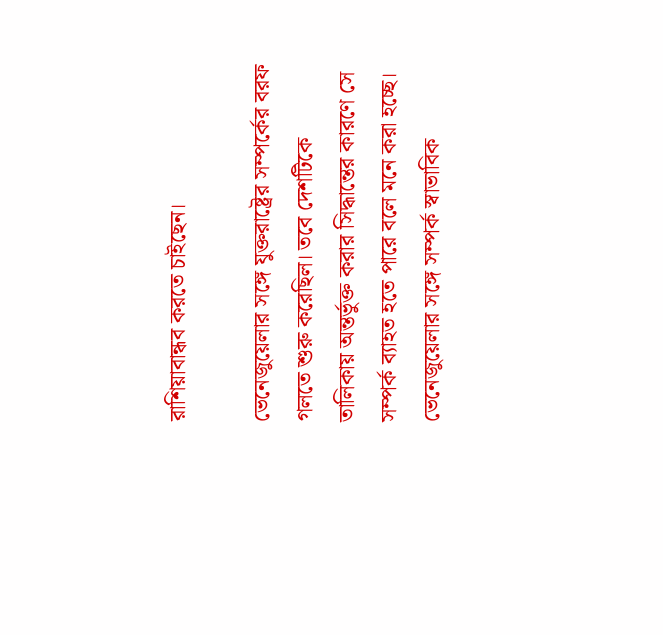রাশিয়াবান্ধব করতে চাইছেন।

ভেনেজুয়েলার সঙ্গে যুক্তরাষ্ট্রের সম্পর্কের বরফ গলতে শুরু করেছিল। তবে দেশটিকে তালিকায় অন্তর্ভুক্ত করার সিদ্ধান্তের কারণে সে সম্পর্ক ব্যাহত হতে পারে বলে মনে করা হচ্ছে। ভেনেজুয়েলার সঙ্গে সম্পর্ক স্বাভাবিক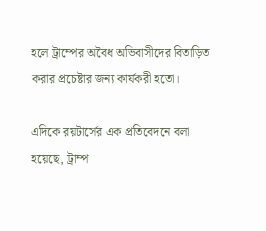হলে ট্রাম্পের অবৈধ অভিবাসীদের বিতাড়িত করার প্রচেষ্টার জন্য কার্যকরী হতো।

এদিকে রয়টার্সের এক প্রতিবেদনে বলা হয়েছে, ট্রাম্প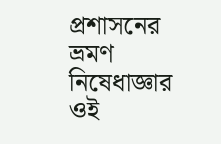প্রশাসনের ভ্রমণ নিষেধাজ্ঞার ওই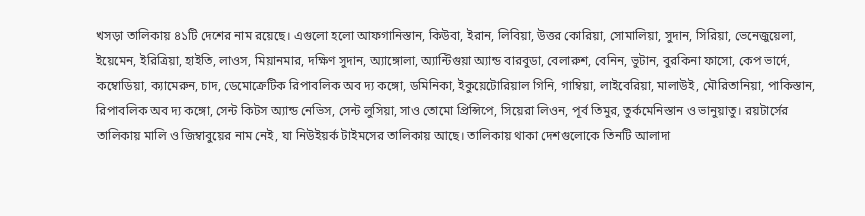খসড়া তালিকায় ৪১টি দেশের নাম রয়েছে। এগুলো হলো আফগানিস্তান, কিউবা, ইরান, লিবিয়া, উত্তর কোরিয়া, সোমালিয়া, সুদান, সিরিয়া, ভেনেজুয়েলা, ইয়েমেন, ইরিত্রিয়া, হাইতি, লাওস, মিয়ানমার, দক্ষিণ সুদান, অ্যাঙ্গোলা, অ্যান্টিগুয়া অ্যান্ড বারবুডা, বেলারুশ, বেনিন, ভুটান, বুরকিনা ফাসো, কেপ ভার্দে, কম্বোডিয়া, ক্যামেরুন, চাদ, ডেমোক্রেটিক রিপাবলিক অব দ্য কঙ্গো, ডমিনিকা, ইকুয়েটোরিয়াল গিনি, গাম্বিয়া, লাইবেরিয়া, মালাউই, মৌরিতানিয়া, পাকিস্তান, রিপাবলিক অব দ্য কঙ্গো, সেন্ট কিটস অ্যান্ড নেভিস, সেন্ট লুসিয়া, সাও তোমো প্রিন্সিপে, সিয়েরা লিওন, পূর্ব তিমুর, তুর্কমেনিস্তান ও ভানুয়াতু। রয়টার্সের তালিকায় মালি ও জিম্বাবুয়ের নাম নেই, যা নিউইয়র্ক টাইমসের তালিকায় আছে। তালিকায় থাকা দেশগুলোকে তিনটি আলাদা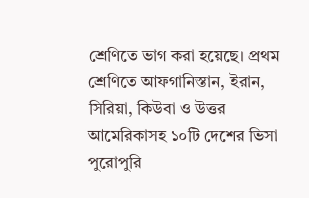শ্রেণিতে ভাগ করা হয়েছে। প্রথম শ্রেণিতে আফগানিস্তান, ইরান, সিরিয়া, কিউবা ও উত্তর আমেরিকাসহ ১০টি দেশের ভিসা পুরোপুরি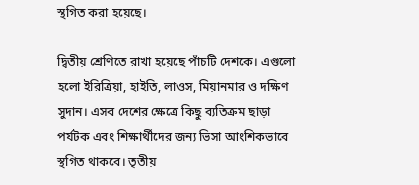স্থগিত করা হয়েছে।

দ্বিতীয় শ্রেণিতে রাখা হয়েছে পাঁচটি দেশকে। এগুলো হলো ইরিত্রিয়া, হাইতি, লাওস, মিয়ানমার ও দক্ষিণ সুদান। এসব দেশের ক্ষেত্রে কিছু ব্যতিক্রম ছাড়া পর্যটক এবং শিক্ষার্থীদের জন্য ভিসা আংশিকভাবে স্থগিত থাকবে। তৃতীয়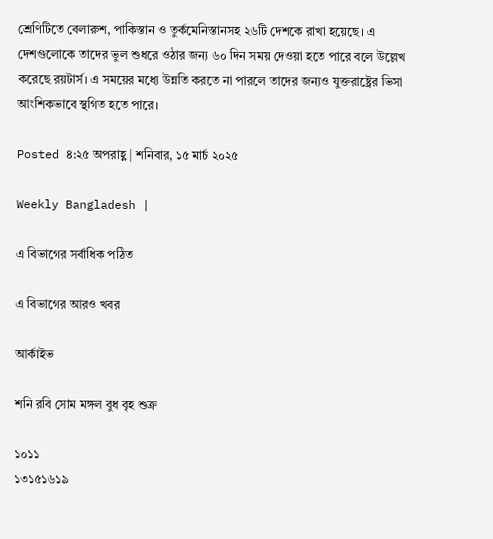শ্রেণিটিতে বেলারুশ, পাকিস্তান ও তুর্কমেনিস্তানসহ ২৬টি দেশকে রাখা হয়েছে। এ দেশগুলোকে তাদের ভুল শুধরে ওঠার জন্য ৬০ দিন সময় দেওয়া হতে পারে বলে উল্লেখ করেছে রয়টার্স। এ সময়ের মধ্যে উন্নতি করতে না পারলে তাদের জন্যও যুক্তরাষ্ট্রের ভিসা আংশিকভাবে স্থগিত হতে পারে।

Posted ৪:২৫ অপরাহ্ণ | শনিবার, ১৫ মার্চ ২০২৫

Weekly Bangladesh |

এ বিভাগের সর্বাধিক পঠিত

এ বিভাগের আরও খবর

আর্কাইভ

শনি রবি সোম মঙ্গল বুধ বৃহ শুক্র

১০১১
১৩১৫১৬১৯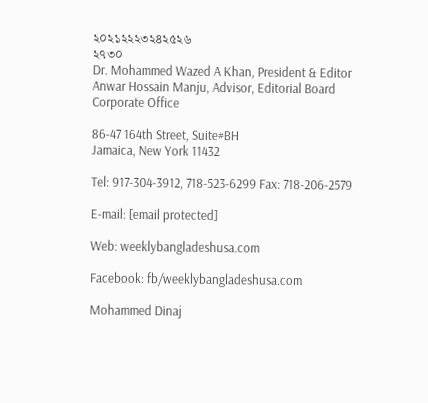২০২১২২২৩২৪২৫২৬
২৭৩০
Dr. Mohammed Wazed A Khan, President & Editor
Anwar Hossain Manju, Advisor, Editorial Board
Corporate Office

86-47 164th Street, Suite#BH
Jamaica, New York 11432

Tel: 917-304-3912, 718-523-6299 Fax: 718-206-2579

E-mail: [email protected]

Web: weeklybangladeshusa.com

Facebook: fb/weeklybangladeshusa.com

Mohammed Dinaj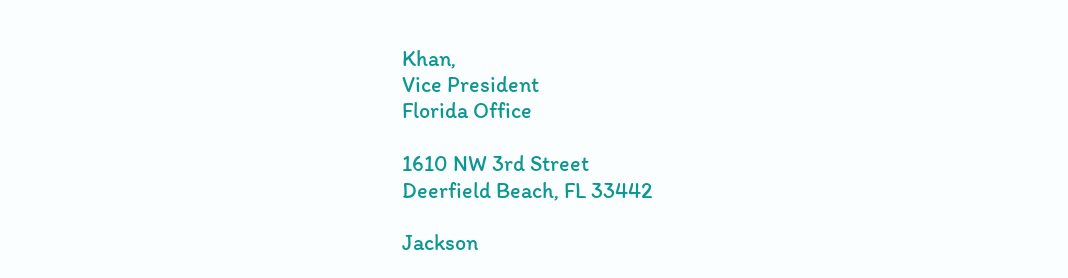Khan,
Vice President
Florida Office

1610 NW 3rd Street
Deerfield Beach, FL 33442

Jackson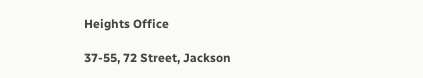Heights Office

37-55, 72 Street, Jackson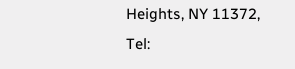Heights, NY 11372, Tel: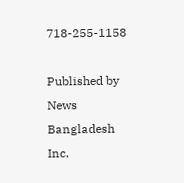718-255-1158

Published by News Bangladesh Inc.